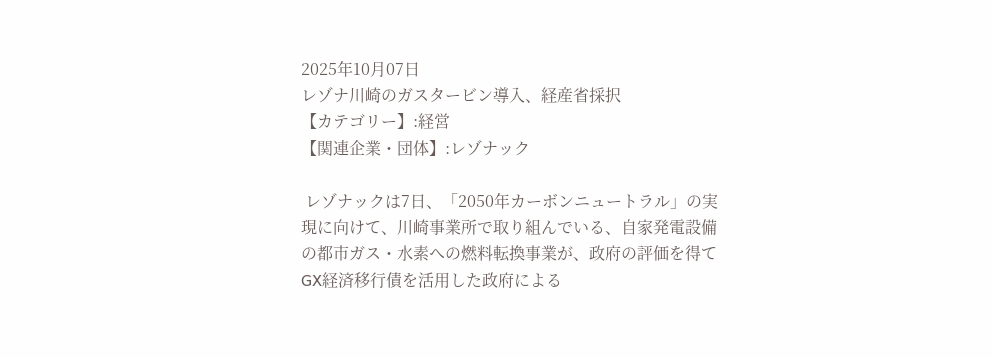2025年10月07日
レゾナ川崎のガスタービン導入、経産省採択
【カテゴリー】:経営
【関連企業・団体】:レゾナック

 レゾナックは7日、「2050年カーボンニュートラル」の実現に向けて、川崎事業所で取り組んでいる、自家発電設備の都市ガス・水素への燃料転換事業が、政府の評価を得てGX経済移行債を活用した政府による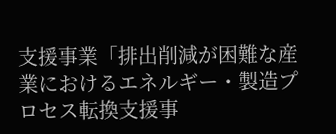支援事業「排出削減が困難な産業におけるエネルギー・製造プロセス転換支援事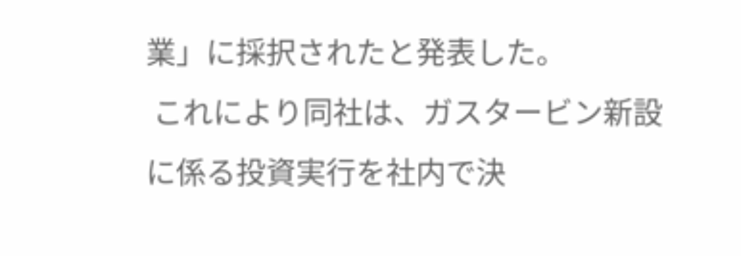業」に採択されたと発表した。
 これにより同社は、ガスタービン新設に係る投資実行を社内で決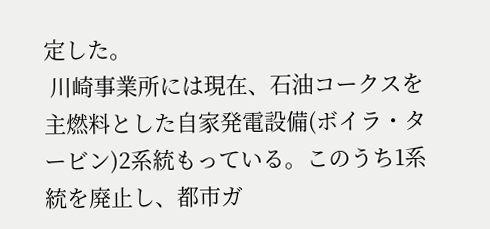定した。
 川崎事業所には現在、石油コークスを主燃料とした自家発電設備(ボイラ・タービン)2系統もっている。このうち1系統を廃止し、都市ガ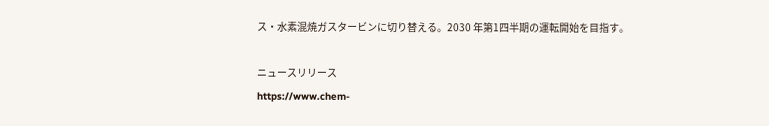ス・水素混焼ガスタービンに切り替える。2030 年第1四半期の運転開始を目指す。

ニュースリリース
https://www.chem-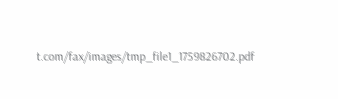t.com/fax/images/tmp_file1_1759826702.pdf